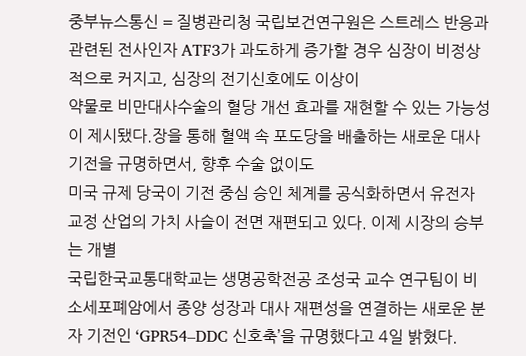중부뉴스통신 = 질병관리청 국립보건연구원은 스트레스 반응과 관련된 전사인자 ATF3가 과도하게 증가할 경우 심장이 비정상적으로 커지고, 심장의 전기신호에도 이상이
약물로 비만대사수술의 혈당 개선 효과를 재현할 수 있는 가능성이 제시됐다.장을 통해 혈액 속 포도당을 배출하는 새로운 대사 기전을 규명하면서, 향후 수술 없이도
미국 규제 당국이 기전 중심 승인 체계를 공식화하면서 유전자 교정 산업의 가치 사슬이 전면 재편되고 있다. 이제 시장의 승부는 개별
국립한국교통대학교는 생명공학전공 조성국 교수 연구팀이 비소세포폐암에서 종양 성장과 대사 재편성을 연결하는 새로운 분자 기전인 ‘GPR54–DDC 신호축’을 규명했다고 4일 밝혔다.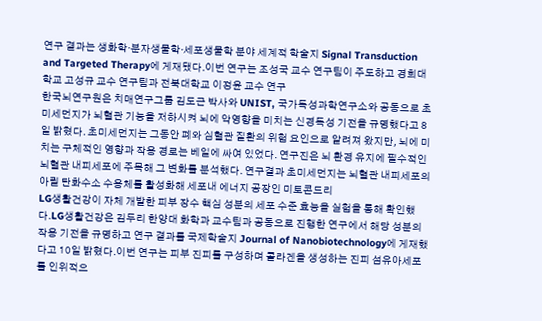연구 결과는 생화학·분자생물학·세포생물학 분야 세계적 학술지 Signal Transduction and Targeted Therapy에 게재됐다.이번 연구는 조성국 교수 연구팀이 주도하고 경희대학교 고성규 교수 연구팀과 전북대학교 이정윤 교수 연구
한국뇌연구원은 치매연구그룹 김도근 박사와 UNIST, 국가독성과학연구소와 공동으로 초미세먼지가 뇌혈관 기능을 저하시켜 뇌에 악영향을 미치는 신경독성 기전을 규명했다고 8일 밝혔다. 초미세먼지는 그동안 폐와 심혈관 질환의 위험 요인으로 알려져 왔지만, 뇌에 미치는 구체적인 영향과 작용 경로는 베일에 싸여 있었다. 연구진은 뇌 환경 유지에 필수적인 뇌혈관 내피세포에 주목해 그 변화를 분석했다. 연구결과 초미세먼지는 뇌혈관 내피세포의 아릴 탄화수소 수용체를 활성화해 세포내 에너지 공장인 미토콘드리
LG생활건강이 자체 개발한 피부 장수 핵심 성분의 세포 수준 효능을 실험을 통해 확인했다.LG생활건강은 김두리 한양대 화학과 교수팀과 공동으로 진행한 연구에서 해당 성분의 작용 기전을 규명하고 연구 결과를 국제학술지 Journal of Nanobiotechnology에 게재했다고 10일 밝혔다.이번 연구는 피부 진피를 구성하며 콜라겐을 생성하는 진피 섬유아세포를 인위적으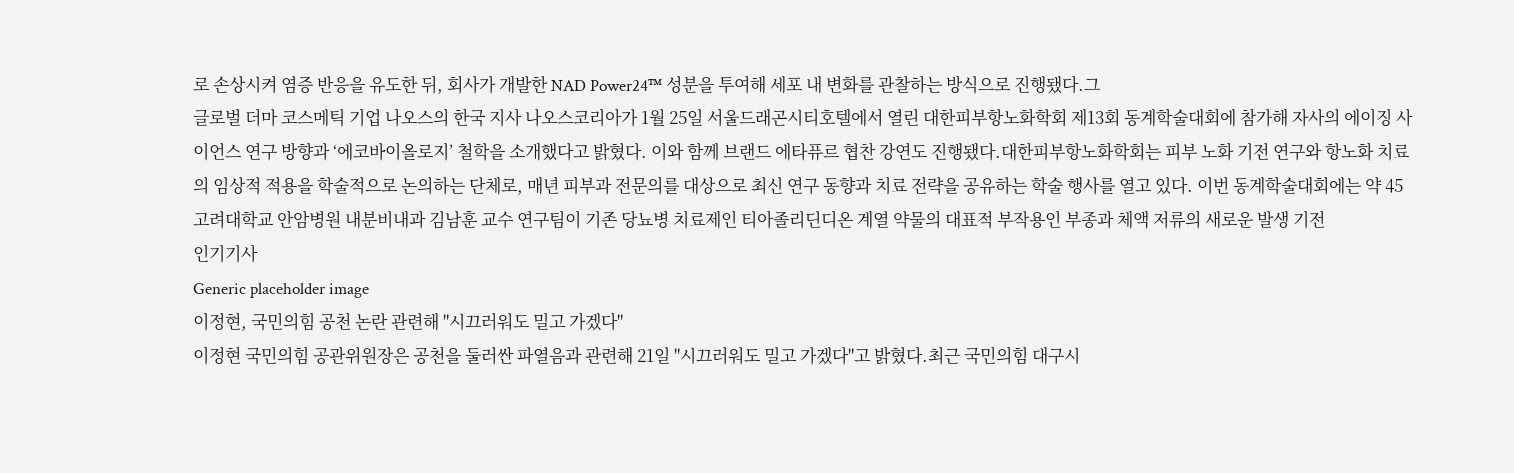로 손상시켜 염증 반응을 유도한 뒤, 회사가 개발한 NAD Power24™ 성분을 투여해 세포 내 변화를 관찰하는 방식으로 진행됐다.그
글로벌 더마 코스메틱 기업 나오스의 한국 지사 나오스코리아가 1월 25일 서울드래곤시티호텔에서 열린 대한피부항노화학회 제13회 동계학술대회에 참가해 자사의 에이징 사이언스 연구 방향과 ‘에코바이올로지’ 철학을 소개했다고 밝혔다. 이와 함께 브랜드 에타퓨르 협찬 강연도 진행됐다.대한피부항노화학회는 피부 노화 기전 연구와 항노화 치료의 임상적 적용을 학술적으로 논의하는 단체로, 매년 피부과 전문의를 대상으로 최신 연구 동향과 치료 전략을 공유하는 학술 행사를 열고 있다. 이번 동계학술대회에는 약 45
고려대학교 안암병원 내분비내과 김남훈 교수 연구팀이 기존 당뇨병 치료제인 티아졸리딘디온 계열 약물의 대표적 부작용인 부종과 체액 저류의 새로운 발생 기전
인기기사
Generic placeholder image
이정현, 국민의힘 공천 논란 관련해 "시끄러워도 밀고 가겠다"
이정현 국민의힘 공관위원장은 공천을 둘러싼 파열음과 관련해 21일 "시끄러워도 밀고 가겠다"고 밝혔다.최근 국민의힘 대구시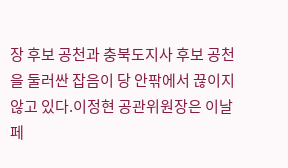장 후보 공천과 충북도지사 후보 공천을 둘러싼 잡음이 당 안팎에서 끊이지 않고 있다.이정현 공관위원장은 이날 페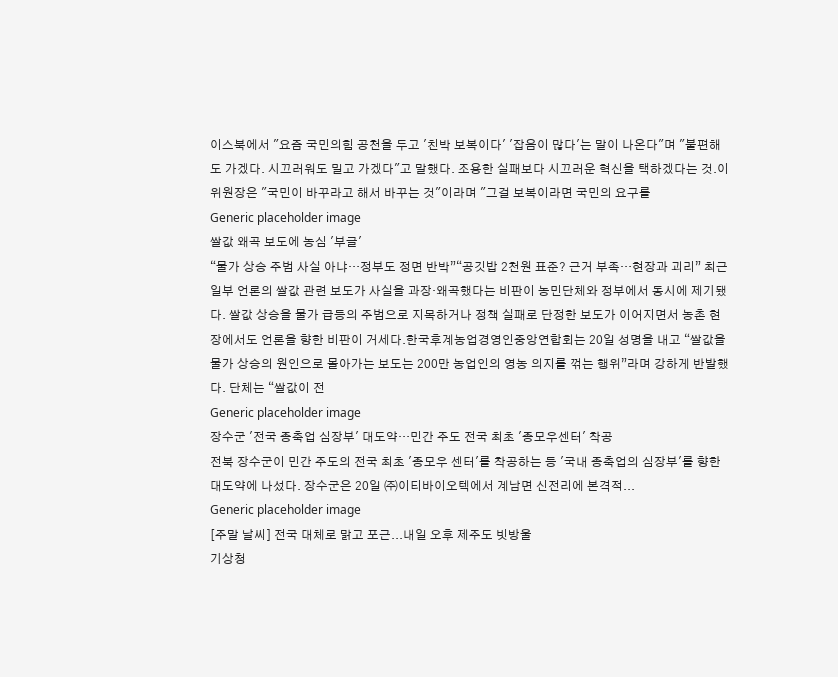이스북에서 "요즘 국민의힘 공천을 두고 '친박 보복이다' '잡음이 많다'는 말이 나온다"며 "불편해도 가겠다. 시끄러워도 밀고 가겠다"고 말했다. 조용한 실패보다 시끄러운 혁신을 택하겠다는 것.이 위원장은 "국민이 바꾸라고 해서 바꾸는 것"이라며 "그걸 보복이라면 국민의 요구를
Generic placeholder image
쌀값 왜곡 보도에 농심 '부글'
“물가 상승 주범 사실 아냐…정부도 정면 반박”“공깃밥 2천원 표준? 근거 부족…현장과 괴리” 최근 일부 언론의 쌀값 관련 보도가 사실을 과장·왜곡했다는 비판이 농민단체와 정부에서 동시에 제기됐다. 쌀값 상승을 물가 급등의 주범으로 지목하거나 정책 실패로 단정한 보도가 이어지면서 농촌 현장에서도 언론을 향한 비판이 거세다.한국후계농업경영인중앙연합회는 20일 성명을 내고 “쌀값을 물가 상승의 원인으로 몰아가는 보도는 200만 농업인의 영농 의지를 꺾는 행위”라며 강하게 반발했다. 단체는 “쌀값이 전
Generic placeholder image
장수군 '전국 종축업 심장부' 대도약…민간 주도 전국 최초 '종모우센터' 착공
전북 장수군이 민간 주도의 전국 최초 '종모우 센터'를 착공하는 등 '국내 종축업의 심장부'를 향한 대도약에 나섰다. 장수군은 20일 ㈜이티바이오텍에서 계남면 신전리에 본격적...
Generic placeholder image
[주말 날씨] 전국 대체로 맑고 포근...내일 오후 제주도 빗방울
기상청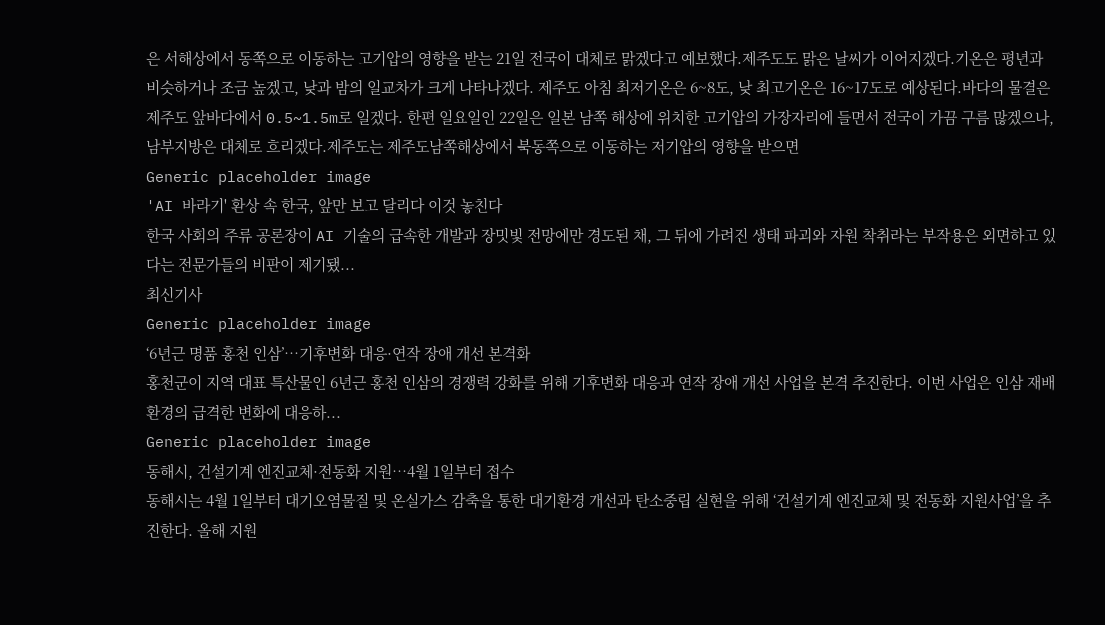은 서해상에서 동쪽으로 이동하는 고기압의 영향을 받는 21일 전국이 대체로 맑겠다고 예보했다.제주도도 맑은 날씨가 이어지겠다.기온은 평년과 비슷하거나 조금 높겠고, 낮과 밤의 일교차가 크게 나타나겠다. 제주도 아침 최저기온은 6~8도, 낮 최고기온은 16~17도로 예상된다.바다의 물결은 제주도 앞바다에서 0.5~1.5m로 일겠다. 한편 일요일인 22일은 일본 남쪽 해상에 위치한 고기압의 가장자리에 들면서 전국이 가끔 구름 많겠으나, 남부지방은 대체로 흐리겠다.제주도는 제주도남쪽해상에서 북동쪽으로 이동하는 저기압의 영향을 받으면
Generic placeholder image
'AI 바라기' 환상 속 한국, 앞만 보고 달리다 이것 놓친다
한국 사회의 주류 공론장이 AI 기술의 급속한 개발과 장밋빛 전망에만 경도된 채, 그 뒤에 가려진 생태 파괴와 자원 착취라는 부작용은 외면하고 있다는 전문가들의 비판이 제기됐...
최신기사
Generic placeholder image
‘6년근 명품 홍천 인삼’…기후변화 대응·연작 장애 개선 본격화
홍천군이 지역 대표 특산물인 6년근 홍천 인삼의 경쟁력 강화를 위해 기후변화 대응과 연작 장애 개선 사업을 본격 추진한다. 이번 사업은 인삼 재배 환경의 급격한 변화에 대응하...
Generic placeholder image
동해시, 건설기계 엔진교체·전동화 지원…4월 1일부터 접수
동해시는 4월 1일부터 대기오염물질 및 온실가스 감축을 통한 대기환경 개선과 탄소중립 실현을 위해 ‘건설기계 엔진교체 및 전동화 지원사업’을 추진한다. 올해 지원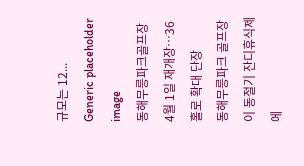규모는 12...
Generic placeholder image
동해무릉파크골프장 4월 1일 재개장…36홀로 확대 단장
동해무릉파크 골프장이 동절기 잔디휴식제에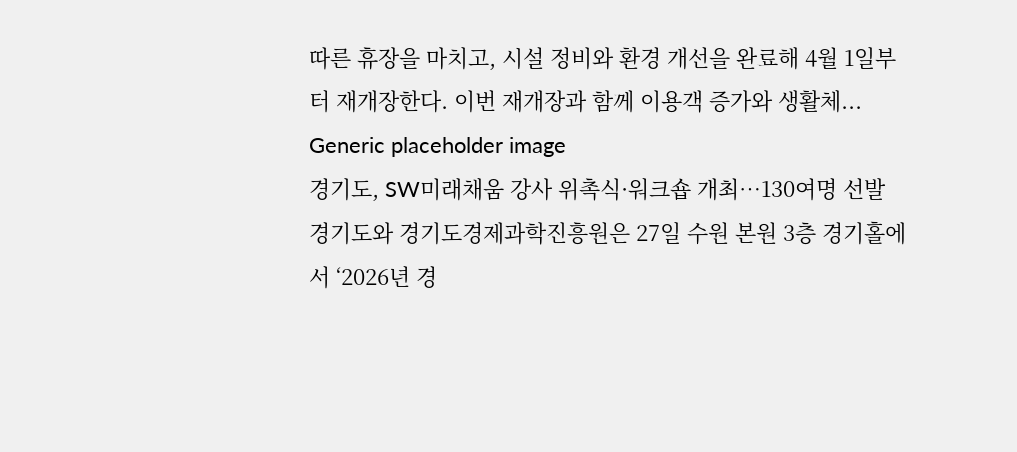따른 휴장을 마치고, 시설 정비와 환경 개선을 완료해 4월 1일부터 재개장한다. 이번 재개장과 함께 이용객 증가와 생활체...
Generic placeholder image
경기도, SW미래채움 강사 위촉식·워크숍 개최…130여명 선발
경기도와 경기도경제과학진흥원은 27일 수원 본원 3층 경기홀에서 ‘2026년 경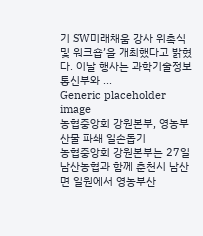기 SW미래채움 강사 위촉식 및 워크숍’을 개최했다고 밝혔다. 이날 행사는 과학기술정보통신부와 ...
Generic placeholder image
농협중앙회 강원본부, 영농부산물 파쇄 일손돕기
농협중앙회 강원본부는 27일 남산농협과 함께 춘천시 남산면 일원에서 영농부산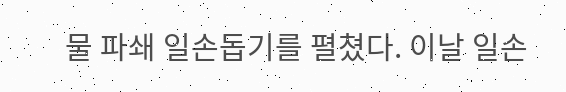물 파쇄 일손돕기를 펼쳤다. 이날 일손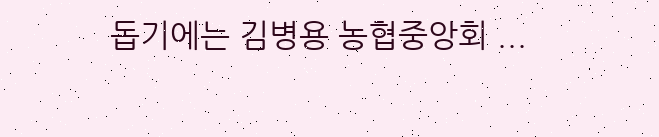돕기에는 김병용 농협중앙회 ...